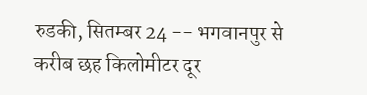रुडकी, सितम्बर 24 -- भगवानपुर से करीब छह किलोमीटर दूर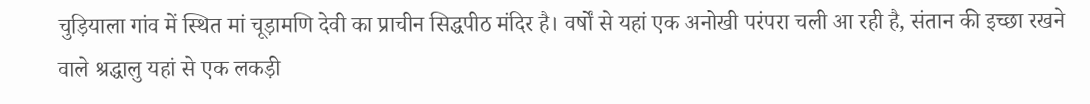चुड़ियाला गांव में स्थित मां चूड़ामणि देवी का प्राचीन सिद्धपीठ मंदिर है। वर्षों से यहां एक अनोखी परंपरा चली आ रही है, संतान की इच्छा रखने वाले श्रद्धालु यहां से एक लकड़ी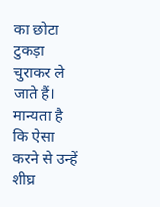का छोटा टुकड़ा चुराकर ले जाते हैं। मान्यता है कि ऐसा करने से उन्हें शीघ्र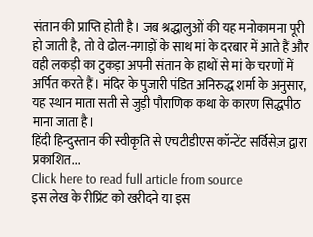संतान की प्राप्ति होती है। जब श्रद्धालुओं की यह मनोकामना पूरी हो जाती है, तो वे ढोल-नगाड़ों के साथ मां के दरबार में आते हैं और वही लकड़ी का टुकड़ा अपनी संतान के हाथों से मां के चरणों में अर्पित करते हैं। मंदिर के पुजारी पंडित अनिरुद्ध शर्मा के अनुसार, यह स्थान माता सती से जुड़ी पौराणिक कथा के कारण सिद्धपीठ माना जाता है।
हिंदी हिन्दुस्तान की स्वीकृति से एचटीडीएस कॉन्टेंट सर्विसेज़ द्वारा प्रकाशित...
Click here to read full article from source
इस लेख के रीप्रिंट को खरीदने या इस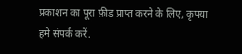प्रकाशन का पूरा फ़ीड प्राप्त करने के लिए, कृपया
हमे संपर्क करें.